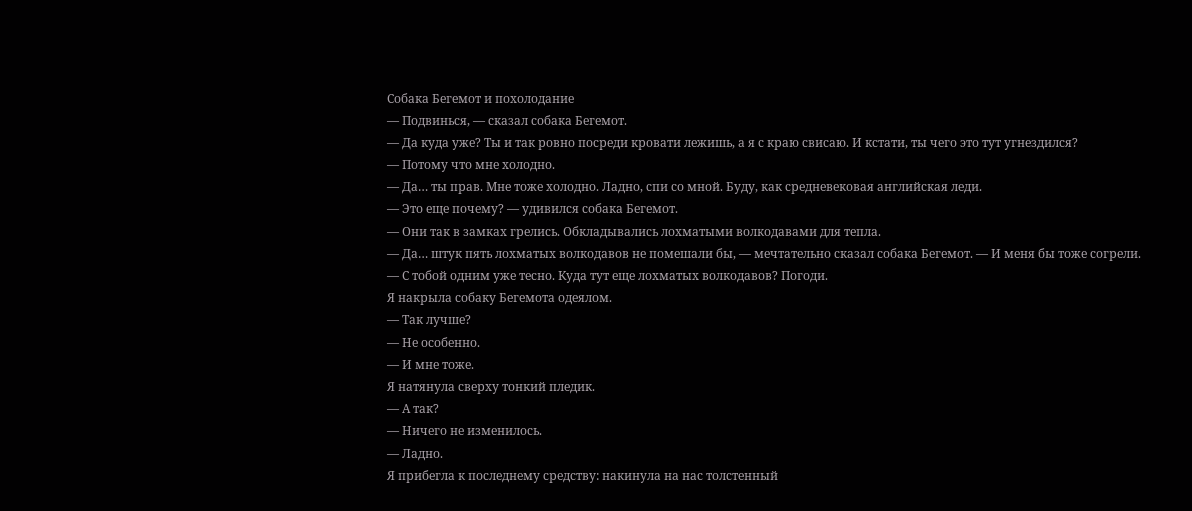Собака Бегемот и похолодание
— Подвинься, — сказал собака Бегемот.
— Да куда уже? Ты и так ровно посреди кровати лежишь, а я с краю свисаю. И кстати, ты чего это тут угнездился?
— Потому что мне холодно.
— Да… ты прав. Мне тоже холодно. Ладно, спи со мной. Буду, как средневековая английская леди.
— Это еще почему? — удивился собака Бегемот.
— Они так в замках грелись. Обкладывались лохматыми волкодавами для тепла.
— Да… штук пять лохматых волкодавов не помешали бы, — мечтательно сказал собака Бегемот. — И меня бы тоже согрели.
— С тобой одним уже тесно. Куда тут еще лохматых волкодавов? Погоди.
Я накрыла собаку Бегемота одеялом.
— Так лучше?
— Не особенно.
— И мне тоже.
Я натянула сверху тонкий пледик.
— А так?
— Ничего не изменилось.
— Ладно.
Я прибегла к последнему средству: накинула на нас толстенный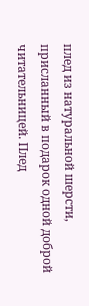плед из натуральной шерсти, присланный в подарок одной доброй читательницей. Плед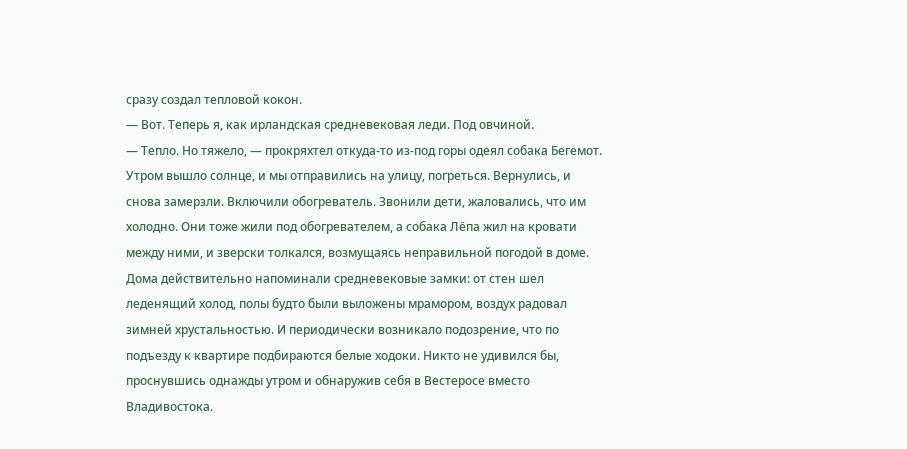сразу создал тепловой кокон.
— Вот. Теперь я, как ирландская средневековая леди. Под овчиной.
— Тепло. Но тяжело, — прокряхтел откуда-то из-под горы одеял собака Бегемот.
Утром вышло солнце, и мы отправились на улицу, погреться. Вернулись, и снова замерзли. Включили обогреватель. Звонили дети, жаловались, что им холодно. Они тоже жили под обогревателем, а собака Лёпа жил на кровати между ними, и зверски толкался, возмущаясь неправильной погодой в доме.
Дома действительно напоминали средневековые замки: от стен шел леденящий холод, полы будто были выложены мрамором, воздух радовал зимней хрустальностью. И периодически возникало подозрение, что по подъезду к квартире подбираются белые ходоки. Никто не удивился бы, проснувшись однажды утром и обнаружив себя в Вестеросе вместо Владивостока.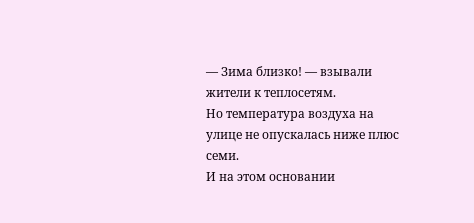— Зима близко! — взывали жители к теплосетям.
Но температура воздуха на улице не опускалась ниже плюс семи.
И на этом основании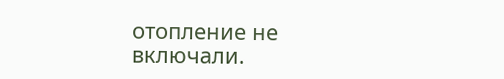отопление не включали.